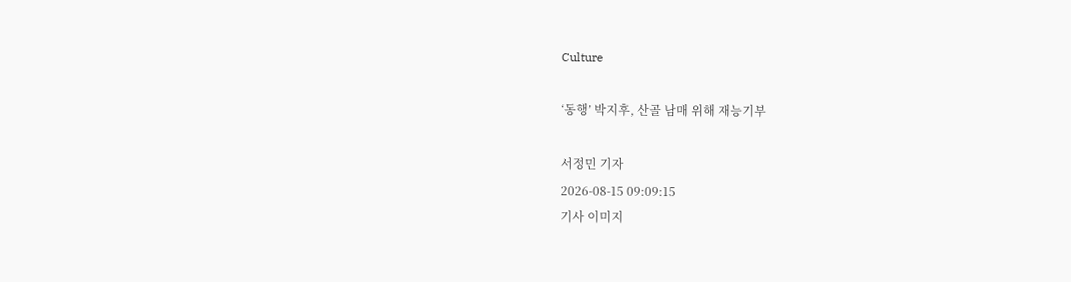Culture

‘동행’ 박지후, 산골 남매 위해 재능기부

서정민 기자
2026-08-15 09:09:15
기사 이미지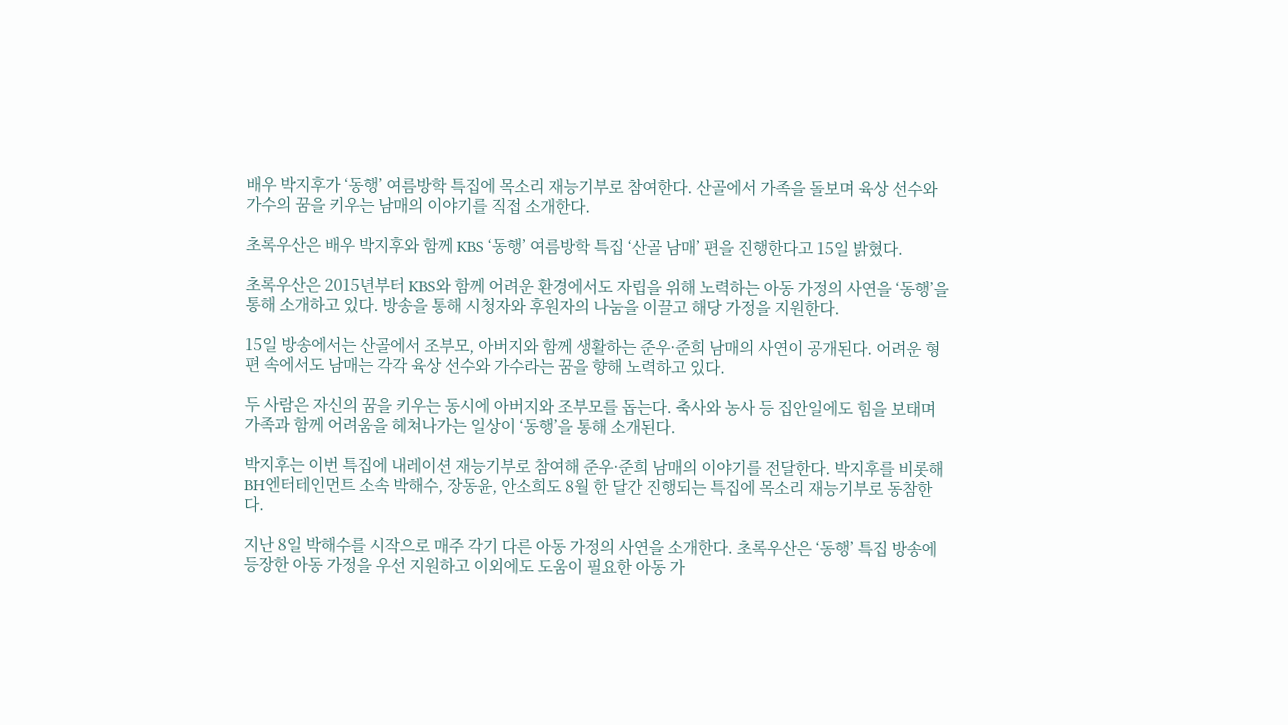배우 박지후가 ‘동행’ 여름방학 특집에 목소리 재능기부로 참여한다. 산골에서 가족을 돌보며 육상 선수와 가수의 꿈을 키우는 남매의 이야기를 직접 소개한다.

초록우산은 배우 박지후와 함께 KBS ‘동행’ 여름방학 특집 ‘산골 남매’ 편을 진행한다고 15일 밝혔다.

초록우산은 2015년부터 KBS와 함께 어려운 환경에서도 자립을 위해 노력하는 아동 가정의 사연을 ‘동행’을 통해 소개하고 있다. 방송을 통해 시청자와 후원자의 나눔을 이끌고 해당 가정을 지원한다.

15일 방송에서는 산골에서 조부모, 아버지와 함께 생활하는 준우·준희 남매의 사연이 공개된다. 어려운 형편 속에서도 남매는 각각 육상 선수와 가수라는 꿈을 향해 노력하고 있다.

두 사람은 자신의 꿈을 키우는 동시에 아버지와 조부모를 돕는다. 축사와 농사 등 집안일에도 힘을 보태며 가족과 함께 어려움을 헤쳐나가는 일상이 ‘동행’을 통해 소개된다.

박지후는 이번 특집에 내레이션 재능기부로 참여해 준우·준희 남매의 이야기를 전달한다. 박지후를 비롯해 BH엔터테인먼트 소속 박해수, 장동윤, 안소희도 8월 한 달간 진행되는 특집에 목소리 재능기부로 동참한다.

지난 8일 박해수를 시작으로 매주 각기 다른 아동 가정의 사연을 소개한다. 초록우산은 ‘동행’ 특집 방송에 등장한 아동 가정을 우선 지원하고 이외에도 도움이 필요한 아동 가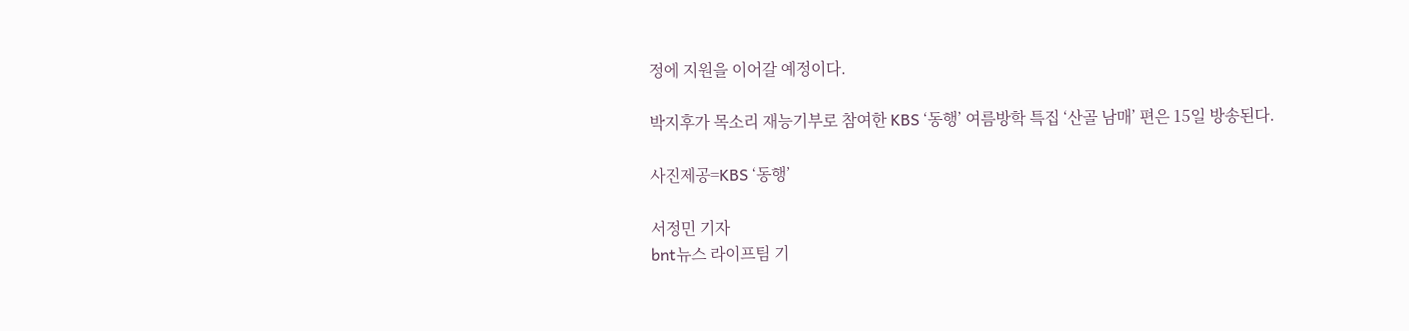정에 지원을 이어갈 예정이다.

박지후가 목소리 재능기부로 참여한 KBS ‘동행’ 여름방학 특집 ‘산골 남매’ 편은 15일 방송된다.

사진제공=KBS ‘동행’

서정민 기자
bnt뉴스 라이프팀 기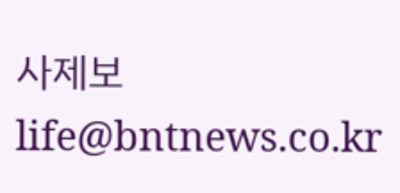사제보 life@bntnews.co.kr